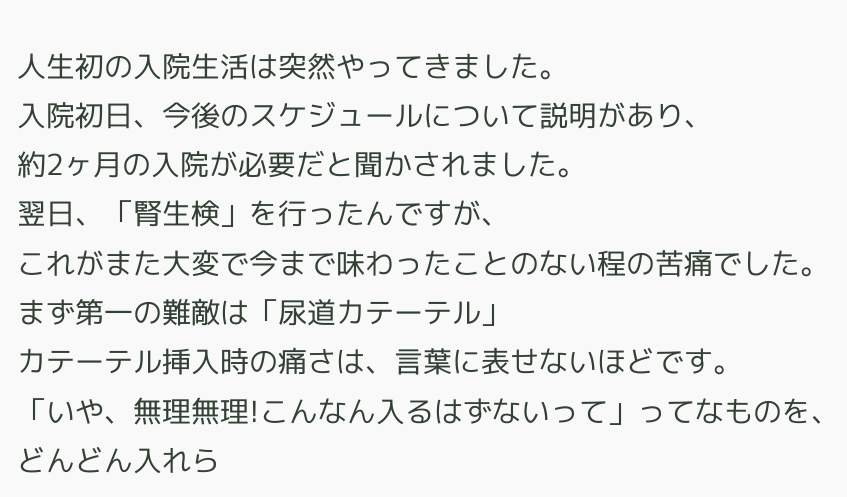人生初の入院生活は突然やってきました。
入院初日、今後のスケジュールについて説明があり、
約2ヶ月の入院が必要だと聞かされました。
翌日、「腎生検」を行ったんですが、
これがまた大変で今まで味わったことのない程の苦痛でした。
まず第一の難敵は「尿道カテーテル」
カテーテル挿入時の痛さは、言葉に表せないほどです。
「いや、無理無理!こんなん入るはずないって」ってなものを、
どんどん入れら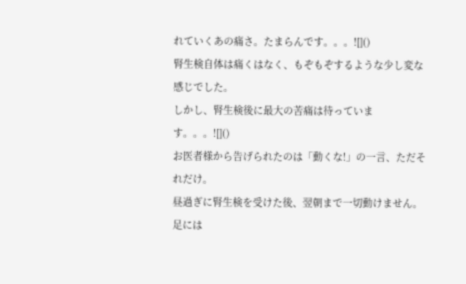れていくあの痛さ。たまらんです。。。![]()
腎生検自体は痛くはなく、もぞもぞするような少し変な感じでした。
しかし、腎生検後に最大の苦痛は待っています。。。![]()
お医者様から告げられたのは「動くな!」の一言、ただそれだけ。
昼過ぎに腎生検を受けた後、翌朝まで一切動けません。
足には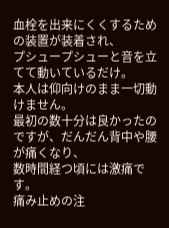血栓を出来にくくするための装置が装着され、
プシュープシューと音を立てて動いているだけ。
本人は仰向けのまま一切動けません。
最初の数十分は良かったのですが、だんだん背中や腰が痛くなり、
数時間経つ頃には激痛です。
痛み止めの注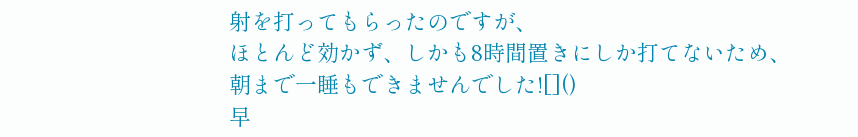射を打ってもらったのですが、
ほとんど効かず、しかも8時間置きにしか打てないため、
朝まで一睡もできませんでした![]()
早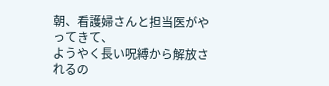朝、看護婦さんと担当医がやってきて、
ようやく長い呪縛から解放されるの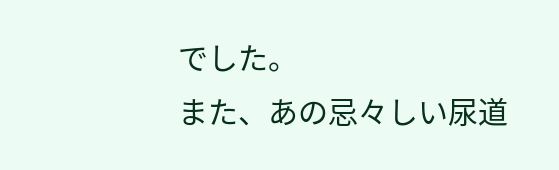でした。
また、あの忌々しい尿道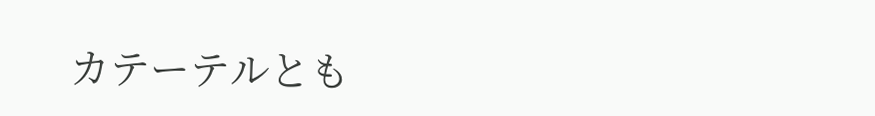カテーテルとも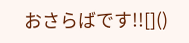おさらばです!![]()